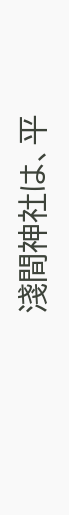淺間神社は、平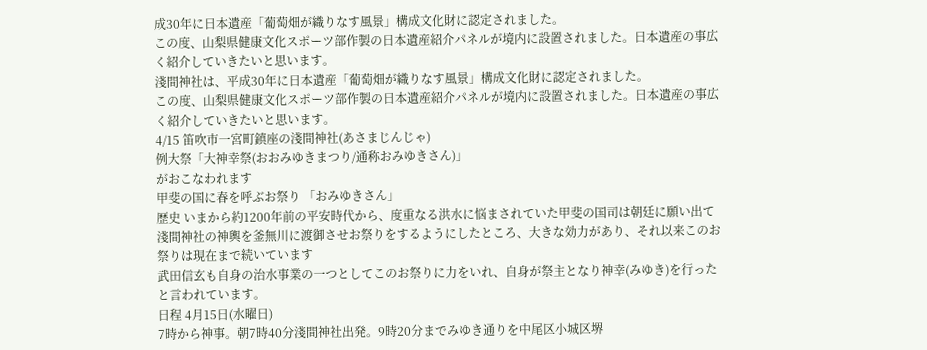成30年に日本遺産「葡萄畑が織りなす風景」構成文化財に認定されました。
この度、山梨県健康文化スポーツ部作製の日本遺産紹介パネルが境内に設置されました。日本遺産の事広く紹介していきたいと思います。
淺間神社は、平成30年に日本遺産「葡萄畑が織りなす風景」構成文化財に認定されました。
この度、山梨県健康文化スポーツ部作製の日本遺産紹介パネルが境内に設置されました。日本遺産の事広く紹介していきたいと思います。
4/15 笛吹市一宮町鎮座の淺間神社(あさまじんじゃ)
例大祭「大神幸祭(おおみゆきまつり/通称おみゆきさん)」
がおこなわれます
甲斐の国に春を呼ぶお祭り 「おみゆきさん」
歴史 いまから約1200年前の平安時代から、度重なる洪水に悩まされていた甲斐の国司は朝廷に願い出て 淺間神社の神輿を釜無川に渡御させお祭りをするようにしたところ、大きな効力があり、それ以来このお祭りは現在まで続いています
武田信玄も自身の治水事業の一つとしてこのお祭りに力をいれ、自身が祭主となり神幸(みゆき)を行ったと言われています。
日程 4月15日(水曜日)
7時から神事。朝7時40分淺間神社出発。9時20分までみゆき通りを中尾区小城区堺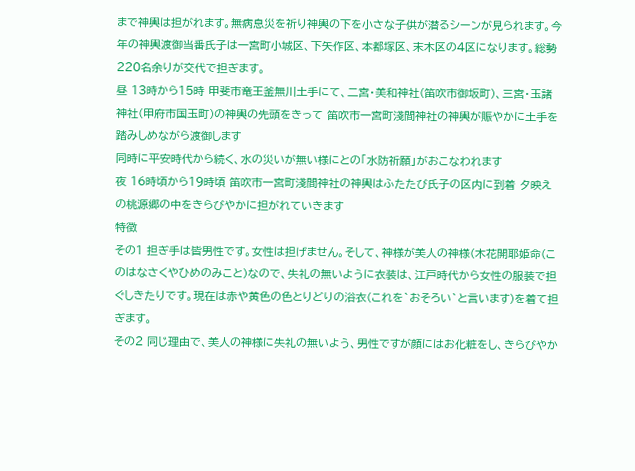まで神輿は担がれます。無病息災を祈り神輿の下を小さな子供が潜るシーンが見られます。今年の神輿渡御当番氏子は一宮町小城区、下矢作区、本都塚区、末木区の4区になります。総勢220名余りが交代で担ぎます。
昼 13時から15時 甲斐市竜王釜無川土手にて、二宮・美和神社(笛吹市御坂町)、三宮・玉諸神社(甲府市国玉町)の神輿の先頭をきって 笛吹市一宮町淺間神社の神輿が賑やかに土手を踏みしめながら渡御します
同時に平安時代から続く、水の災いが無い様にとの「水防祈願」がおこなわれます
夜 16時頃から19時頃 笛吹市一宮町淺間神社の神輿はふたたび氏子の区内に到着 夕映えの桃源郷の中をきらびやかに担がれていきます
特徴
その1 担ぎ手は皆男性です。女性は担げません。そして、神様が美人の神様(木花開耶姫命(このはなさくやひめのみこと)なので、失礼の無いように衣装は、江戸時代から女性の服装で担ぐしきたりです。現在は赤や黄色の色とりどりの浴衣(これを`おそろい`と言います)を着て担ぎます。
その2 同じ理由で、美人の神様に失礼の無いよう、男性ですが顔にはお化粧をし、きらびやか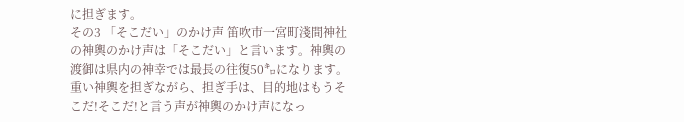に担ぎます。
その3 「そこだい」のかけ声 笛吹市一宮町淺間神社の神輿のかけ声は「そこだい」と言います。神輿の渡御は県内の神幸では最長の往復50㌔になります。重い神輿を担ぎながら、担ぎ手は、目的地はもうそこだ!そこだ!と言う声が神輿のかけ声になっ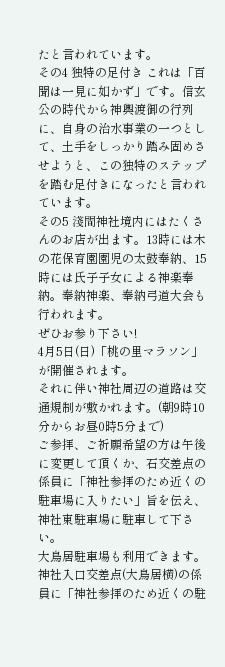たと言われています。
その4 独特の足付き これは「百聞は一見に如かず」です。信玄公の時代から神輿渡御の行列に、自身の治水事業の一つとして、土手をしっかり踏み固めさせようと、この独特のステップを踏む足付きになったと言われています。
その5 淺間神社境内にはたくさんのお店が出ます。13時には木の花保育園園児の太鼓奉納、15時には氏子子女による神楽奉納。奉納神楽、奉納弓道大会も行われます。
ぜひお参り下さい!
4月5日(日)「桃の里マラソン」が開催されます。
それに伴い神社周辺の道路は交通規制が敷かれます。(朝9時10分からお昼0時5分まで)
ご参拝、ご祈願希望の方は午後に変更して頂くか、石交差点の係員に「神社参拝のため近くの駐車場に入りたい」旨を伝え、神社東駐車場に駐車して下さい。
大鳥居駐車場も利用できます。神社入口交差点(大鳥居横)の係員に「神社参拝のため近くの駐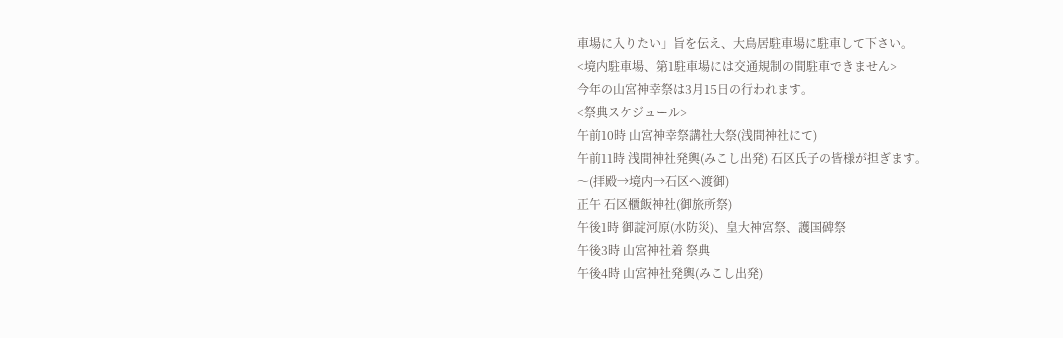車場に入りたい」旨を伝え、大鳥居駐車場に駐車して下さい。
<境内駐車場、第1駐車場には交通規制の間駐車できません>
今年の山宮神幸祭は3月15日の行われます。
<祭典スケジュール>
午前10時 山宮神幸祭講社大祭(浅間神社にて)
午前11時 浅間神社発輿(みこし出発) 石区氏子の皆様が担ぎます。
〜(拝殿→境内→石区へ渡御)
正午 石区櫃飯神社(御旅所祭)
午後1時 御諚河原(水防災)、皇大神宮祭、護国碑祭
午後3時 山宮神社着 祭典
午後4時 山宮神社発輿(みこし出発)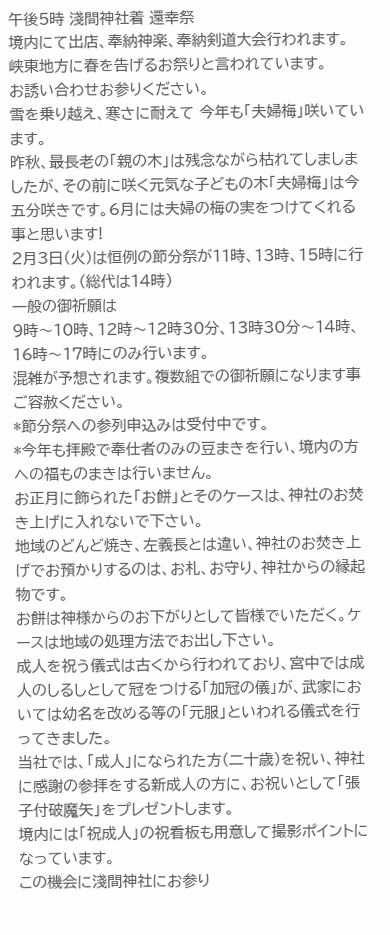午後5時 淺間神社着 還幸祭
境内にて出店、奉納神楽、奉納剣道大会行われます。
峡東地方に春を告げるお祭りと言われています。
お誘い合わせお参りください。
雪を乗り越え、寒さに耐えて 今年も「夫婦梅」咲いています。
昨秋、最長老の「親の木」は残念ながら枯れてしましましたが、その前に咲く元気な子どもの木「夫婦梅」は今 五分咲きです。6月には夫婦の梅の実をつけてくれる事と思います!
2月3日(火)は恒例の節分祭が11時、13時、15時に行われます。(総代は14時)
一般の御祈願は
9時〜10時、12時〜12時30分、13時30分〜14時、16時〜17時にのみ行います。
混雑が予想されます。複数組での御祈願になります事ご容赦ください。
*節分祭への参列申込みは受付中です。
*今年も拝殿で奉仕者のみの豆まきを行い、境内の方への福ものまきは行いません。
お正月に飾られた「お餅」とそのケースは、神社のお焚き上げに入れないで下さい。
地域のどんど焼き、左義長とは違い、神社のお焚き上げでお預かりするのは、お札、お守り、神社からの縁起物です。
お餅は神様からのお下がりとして皆様でいただく。ケースは地域の処理方法でお出し下さい。
成人を祝う儀式は古くから行われており、宮中では成人のしるしとして冠をつける「加冠の儀」が、武家においては幼名を改める等の「元服」といわれる儀式を行ってきました。
当社では、「成人」になられた方(二十歳)を祝い、神社に感謝の参拝をする新成人の方に、お祝いとして「張子付破魔矢」をプレゼントします。
境内には「祝成人」の祝看板も用意して撮影ポイントになっています。
この機会に淺間神社にお参り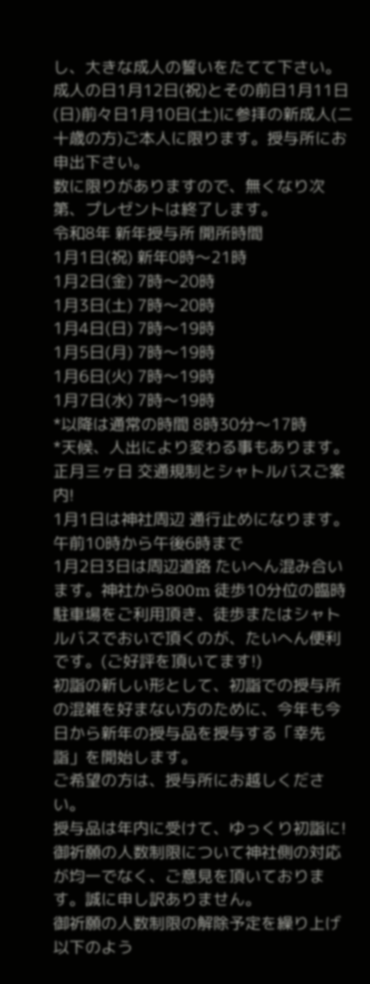し、大きな成人の誓いをたてて下さい。
成人の日1月12日(祝)とその前日1月11日(日)前々日1月10日(土)に参拝の新成人(二十歳の方)ご本人に限ります。授与所にお申出下さい。
数に限りがありますので、無くなり次第、プレゼントは終了します。
令和8年 新年授与所 開所時間
1月1日(祝) 新年0時〜21時
1月2日(金) 7時〜20時
1月3日(土) 7時〜20時
1月4日(日) 7時〜19時
1月5日(月) 7時〜19時
1月6日(火) 7時〜19時
1月7日(水) 7時〜19時
*以降は通常の時間 8時30分〜17時
*天候、人出により変わる事もあります。
正月三ヶ日 交通規制とシャトルバスご案内!
1月1日は神社周辺 通行止めになります。午前10時から午後6時まで
1月2日3日は周辺道路 たいへん混み合います。神社から800m 徒歩10分位の臨時駐車場をご利用頂き、徒歩またはシャトルバスでおいで頂くのが、たいへん便利です。(ご好評を頂いてます!)
初詣の新しい形として、初詣での授与所の混雑を好まない方のために、今年も今日から新年の授与品を授与する「幸先詣」を開始します。
ご希望の方は、授与所にお越しください。
授与品は年内に受けて、ゆっくり初詣に!
御祈願の人数制限について神社側の対応が均一でなく、ご意見を頂いております。誠に申し訳ありません。
御祈願の人数制限の解除予定を繰り上げ以下のよう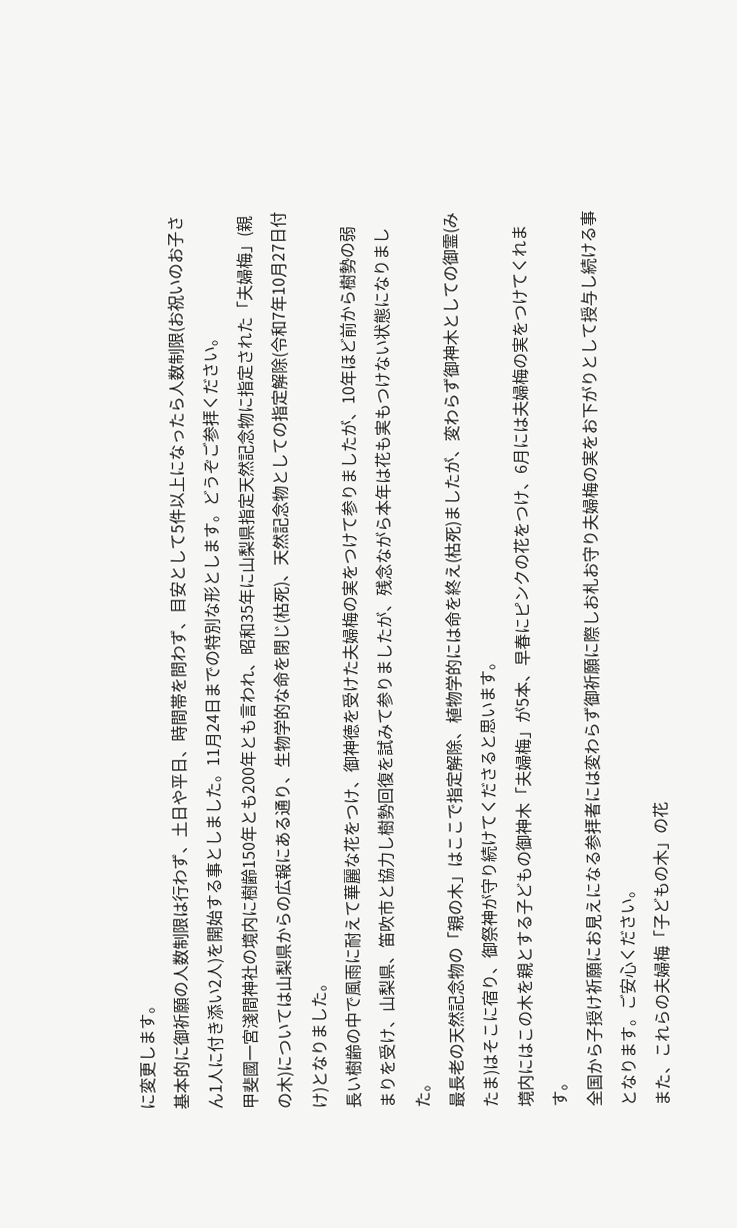に変更します。
基本的に御祈願の人数制限は行わず、土日や平日、時間帯を問わず、目安として5件以上になったら人数制限(お祝いのお子さん1人に付き添い2人)を開始する事としました。11月24日までの特別な形とします。どうぞご参拝ください。
甲斐國一宮淺間神社の境内に樹齢150年とも200年とも言われ、昭和35年に山梨県指定天然記念物に指定された「夫婦梅」(親の木)については山梨県からの広報にある通り、生物学的な命を閉じ(枯死)、天然記念物としての指定解除(令和7年10月27日付け)となりました。
長い樹齢の中で風雨に耐えて華麗な花をつけ、御神徳を受けた夫婦梅の実をつけて参りましたが、10年ほど前から樹勢の弱まりを受け、山梨県、笛吹市と協力し樹勢回復を試みて参りましたが、残念ながら本年は花も実もつけない状態になりました。
最長老の天然記念物の「親の木」はここで指定解除、植物学的には命を終え(枯死)ましたが、変わらず御神木としての御霊(みたま)はそこに宿り、御祭神が守り続けてくださると思います。
境内にはこの木を親とする子どもの御神木「夫婦梅」が5本、早春にピンクの花をつけ、6月には夫婦梅の実をつけてくれます。
全国から子授け祈願にお見えになる参拝者には変わらず御祈願に際しお札お守り夫婦梅の実をお下がりとして授与し続ける事となります。ご安心ください。
また、これらの夫婦梅「子どもの木」の花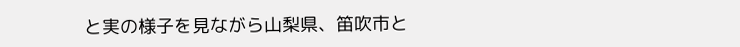と実の様子を見ながら山梨県、笛吹市と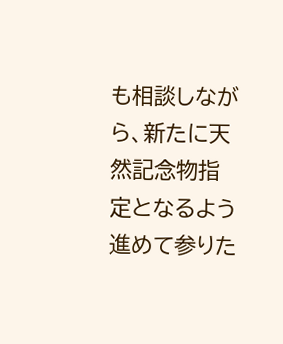も相談しながら、新たに天然記念物指定となるよう進めて参りた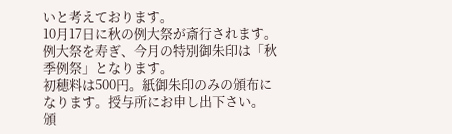いと考えております。
10月17日に秋の例大祭が斎行されます。
例大祭を寿ぎ、今月の特別御朱印は「秋季例祭」となります。
初穂料は500円。紙御朱印のみの頒布になります。授与所にお申し出下さい。
頒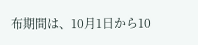布期間は、10月1日から10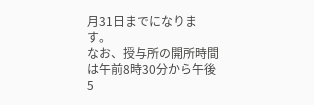月31日までになります。
なお、授与所の開所時間は午前8時30分から午後5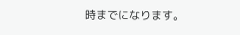時までになります。